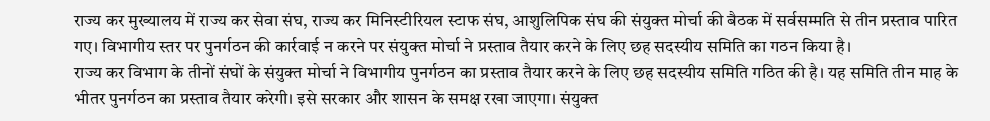राज्य कर मुख्यालय में राज्य कर सेवा संघ, राज्य कर मिनिस्टीरियल स्टाफ संघ, आशुलिपिक संघ की संयुक्त मोर्चा की बैठक में सर्वसम्मति से तीन प्रस्ताव पारित गए। विभागीय स्तर पर पुनर्गठन की कार्रवाई न करने पर संयुक्त मोर्चा ने प्रस्ताव तैयार करने के लिए छह सदस्यीय समिति का गठन किया है।
राज्य कर विभाग के तीनों संघों के संयुक्त मोर्चा ने विभागीय पुनर्गठन का प्रस्ताव तैयार करने के लिए छह सदस्यीय समिति गठित की है। यह समिति तीन माह के भीतर पुनर्गठन का प्रस्ताव तैयार करेगी। इसे सरकार और शासन के समक्ष रखा जाएगा। संयुक्त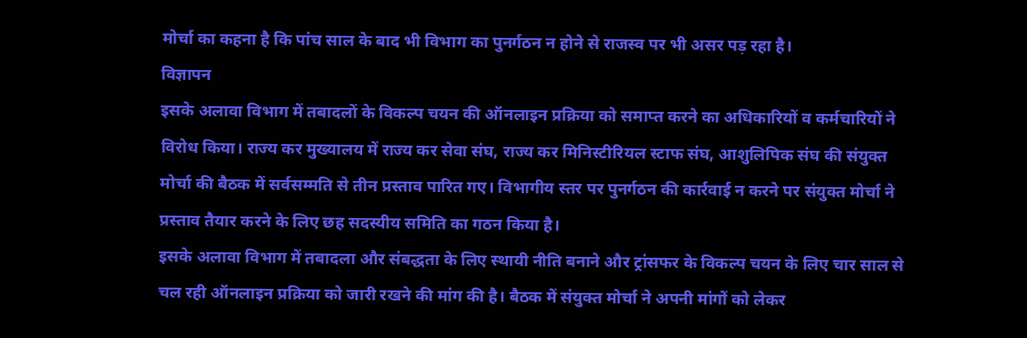मोर्चा का कहना है कि पांच साल के बाद भी विभाग का पुनर्गठन न होने से राजस्व पर भी असर पड़ रहा है।
विज्ञापन
इसके अलावा विभाग में तबादलों के विकल्प चयन की ऑनलाइन प्रक्रिया को समाप्त करने का अधिकारियों व कर्मचारियों ने विरोध किया। राज्य कर मुख्यालय में राज्य कर सेवा संघ, राज्य कर मिनिस्टीरियल स्टाफ संघ, आशुलिपिक संघ की संयुक्त मोर्चा की बैठक में सर्वसम्मति से तीन प्रस्ताव पारित गए। विभागीय स्तर पर पुनर्गठन की कार्रवाई न करने पर संयुक्त मोर्चा ने प्रस्ताव तैयार करने के लिए छह सदस्यीय समिति का गठन किया है।
इसके अलावा विभाग में तबादला और संबद्धता के लिए स्थायी नीति बनाने और ट्रांसफर के विकल्प चयन के लिए चार साल से चल रही ऑनलाइन प्रक्रिया को जारी रखने की मांग की है। बैठक में संयुक्त मोर्चा ने अपनी मांगों को लेकर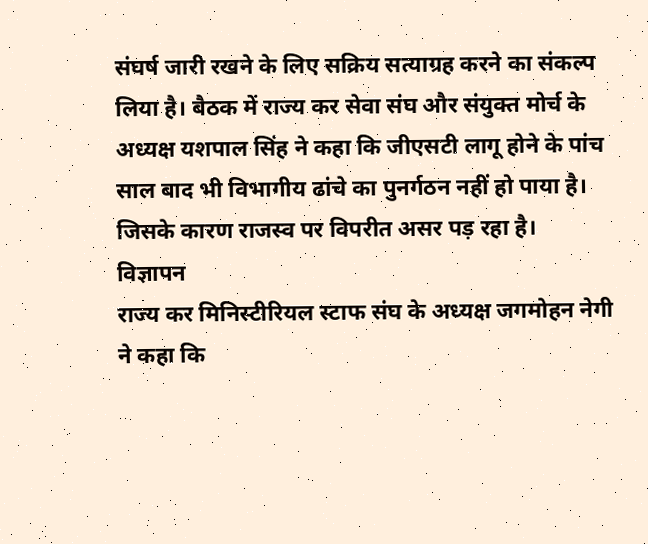संघर्ष जारी रखने के लिए सक्रिय सत्याग्रह करने का संकल्प लिया है। बैठक में राज्य कर सेवा संघ और संयुक्त मोर्च के अध्यक्ष यशपाल सिंह ने कहा कि जीएसटी लागू होने के पांच साल बाद भी विभागीय ढांचे का पुनर्गठन नहीं हो पाया है। जिसके कारण राजस्व पर विपरीत असर पड़ रहा है।
विज्ञापन
राज्य कर मिनिस्टीरियल स्टाफ संघ के अध्यक्ष जगमोहन नेगी ने कहा कि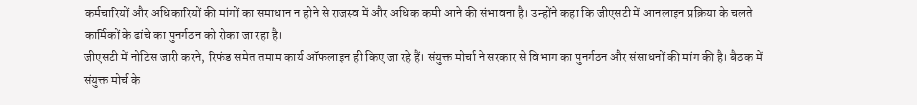कर्मचारियों और अधिकारियों की मांगों का समाधान न होने से राजस्व में और अधिक कमी आने की संभावना है। उन्होंने कहा कि जीएसटी में आनलाइन प्रक्रिया के चलते कार्मिकों के ढांचे का पुनर्गठन को रोका जा रहा है।
जीएसटी में नोटिस जारी करने, रिफंड समेत तमाम कार्य ऑफलाइन ही किए जा रहे हैं। संयुक्त मोर्चा ने सरकार से विभाग का पुनर्गठन और संसाधनों की मांग की है। बैठक में संयुक्त मोर्च के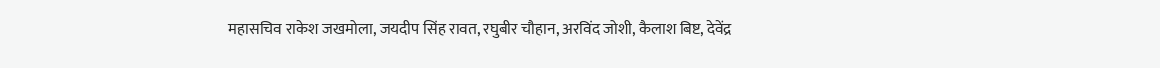महासचिव राकेश जखमोला, जयदीप सिंह रावत, रघुबीर चौहान, अरविंद जोशी, कैलाश बिष्ट, देवेंद्र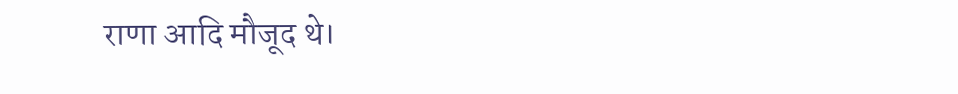राणा आदि मौजूद थे।